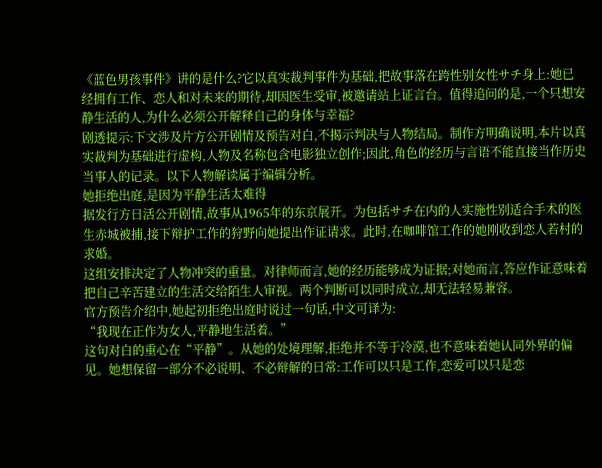《蓝色男孩事件》讲的是什么?它以真实裁判事件为基础,把故事落在跨性别女性サチ身上:她已经拥有工作、恋人和对未来的期待,却因医生受审,被邀请站上证言台。值得追问的是,一个只想安静生活的人,为什么必须公开解释自己的身体与幸福?
剧透提示:下文涉及片方公开剧情及预告对白,不揭示判决与人物结局。制作方明确说明,本片以真实裁判为基础进行虚构,人物及名称包含电影独立创作;因此,角色的经历与言语不能直接当作历史当事人的记录。以下人物解读属于编辑分析。
她拒绝出庭,是因为平静生活太难得
据发行方日活公开剧情,故事从1965年的东京展开。为包括サチ在内的人实施性别适合手术的医生赤城被捕,接下辩护工作的狩野向她提出作证请求。此时,在咖啡馆工作的她刚收到恋人若村的求婚。
这组安排决定了人物冲突的重量。对律师而言,她的经历能够成为证据;对她而言,答应作证意味着把自己辛苦建立的生活交给陌生人审视。两个判断可以同时成立,却无法轻易兼容。
官方预告介绍中,她起初拒绝出庭时说过一句话,中文可译为:
“我现在正作为女人,平静地生活着。”
这句对白的重心在“平静”。从她的处境理解,拒绝并不等于冷漠,也不意味着她认同外界的偏见。她想保留一部分不必说明、不必辩解的日常:工作可以只是工作,恋爱可以只是恋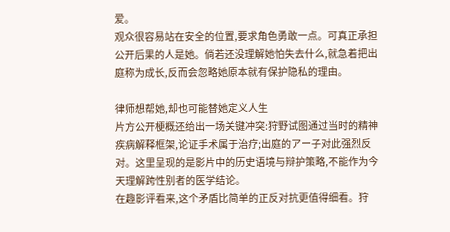爱。
观众很容易站在安全的位置,要求角色勇敢一点。可真正承担公开后果的人是她。倘若还没理解她怕失去什么,就急着把出庭称为成长,反而会忽略她原本就有保护隐私的理由。

律师想帮她,却也可能替她定义人生
片方公开梗概还给出一场关键冲突:狩野试图通过当时的精神疾病解释框架,论证手术属于治疗;出庭的アー子对此强烈反对。这里呈现的是影片中的历史语境与辩护策略,不能作为今天理解跨性别者的医学结论。
在趣影评看来,这个矛盾比简单的正反对抗更值得细看。狩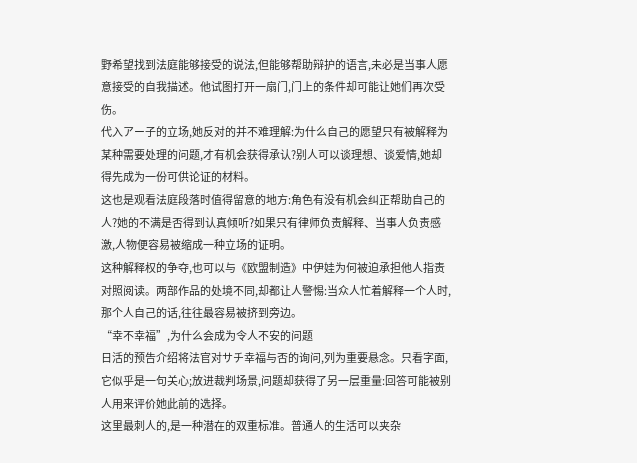野希望找到法庭能够接受的说法,但能够帮助辩护的语言,未必是当事人愿意接受的自我描述。他试图打开一扇门,门上的条件却可能让她们再次受伤。
代入アー子的立场,她反对的并不难理解:为什么自己的愿望只有被解释为某种需要处理的问题,才有机会获得承认?别人可以谈理想、谈爱情,她却得先成为一份可供论证的材料。
这也是观看法庭段落时值得留意的地方:角色有没有机会纠正帮助自己的人?她的不满是否得到认真倾听?如果只有律师负责解释、当事人负责感激,人物便容易被缩成一种立场的证明。
这种解释权的争夺,也可以与《欧盟制造》中伊娃为何被迫承担他人指责对照阅读。两部作品的处境不同,却都让人警惕:当众人忙着解释一个人时,那个人自己的话,往往最容易被挤到旁边。
“幸不幸福”,为什么会成为令人不安的问题
日活的预告介绍将法官对サチ幸福与否的询问,列为重要悬念。只看字面,它似乎是一句关心;放进裁判场景,问题却获得了另一层重量:回答可能被别人用来评价她此前的选择。
这里最刺人的,是一种潜在的双重标准。普通人的生活可以夹杂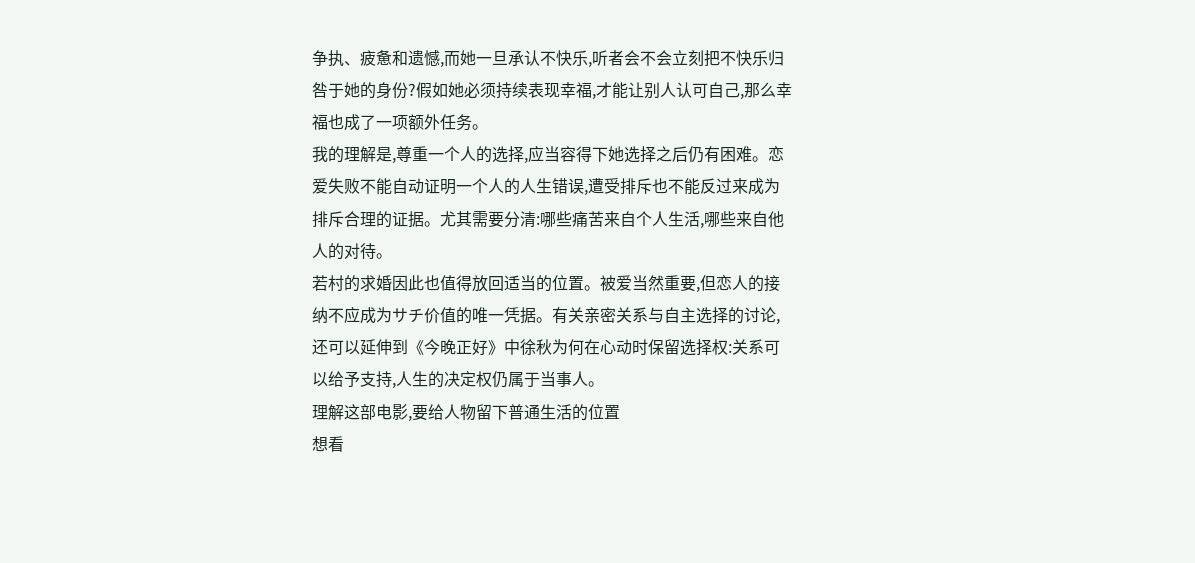争执、疲惫和遗憾,而她一旦承认不快乐,听者会不会立刻把不快乐归咎于她的身份?假如她必须持续表现幸福,才能让别人认可自己,那么幸福也成了一项额外任务。
我的理解是,尊重一个人的选择,应当容得下她选择之后仍有困难。恋爱失败不能自动证明一个人的人生错误,遭受排斥也不能反过来成为排斥合理的证据。尤其需要分清:哪些痛苦来自个人生活,哪些来自他人的对待。
若村的求婚因此也值得放回适当的位置。被爱当然重要,但恋人的接纳不应成为サチ价值的唯一凭据。有关亲密关系与自主选择的讨论,还可以延伸到《今晚正好》中徐秋为何在心动时保留选择权:关系可以给予支持,人生的决定权仍属于当事人。
理解这部电影,要给人物留下普通生活的位置
想看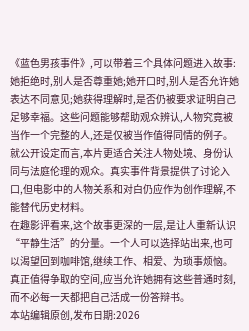《蓝色男孩事件》,可以带着三个具体问题进入故事:她拒绝时,别人是否尊重她;她开口时,别人是否允许她表达不同意见;她获得理解时,是否仍被要求证明自己足够幸福。这些问题能够帮助观众辨认,人物究竟被当作一个完整的人,还是仅被当作值得同情的例子。
就公开设定而言,本片更适合关注人物处境、身份认同与法庭伦理的观众。真实事件背景提供了讨论入口,但电影中的人物关系和对白仍应作为创作理解,不能替代历史材料。
在趣影评看来,这个故事更深的一层,是让人重新认识“平静生活”的分量。一个人可以选择站出来,也可以渴望回到咖啡馆,继续工作、相爱、为琐事烦恼。真正值得争取的空间,应当允许她拥有这些普通时刻,而不必每一天都把自己活成一份答辩书。
本站编辑原创,发布日期:2026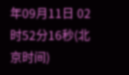年09月11日 02时52分16秒(北京时间)